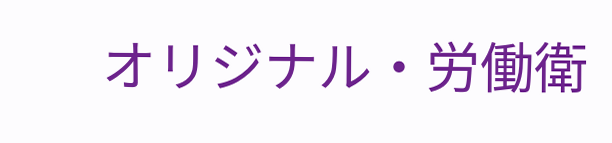オリジナル・労働衛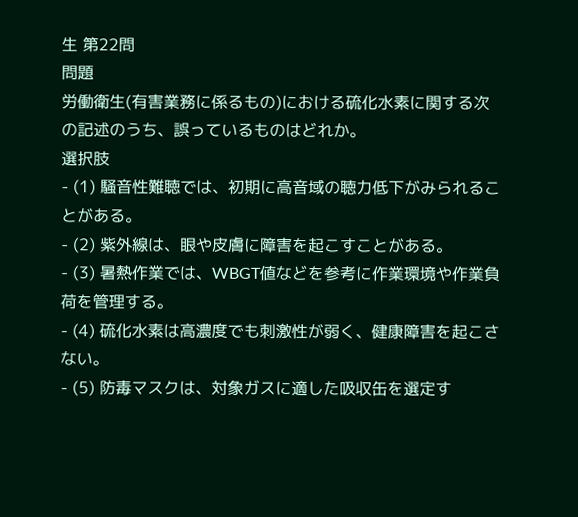生 第22問
問題
労働衛生(有害業務に係るもの)における硫化水素に関する次の記述のうち、誤っているものはどれか。
選択肢
- (1) 騒音性難聴では、初期に高音域の聴力低下がみられることがある。
- (2) 紫外線は、眼や皮膚に障害を起こすことがある。
- (3) 暑熱作業では、WBGT値などを参考に作業環境や作業負荷を管理する。
- (4) 硫化水素は高濃度でも刺激性が弱く、健康障害を起こさない。
- (5) 防毒マスクは、対象ガスに適した吸収缶を選定す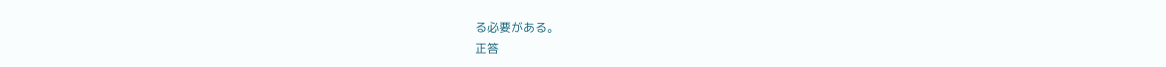る必要がある。
正答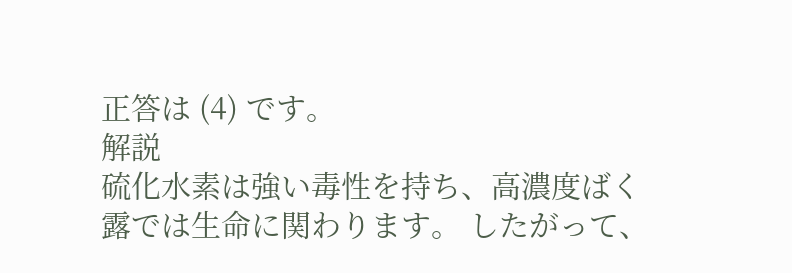正答は (4) です。
解説
硫化水素は強い毒性を持ち、高濃度ばく露では生命に関わります。 したがって、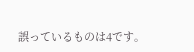誤っているものは4です。